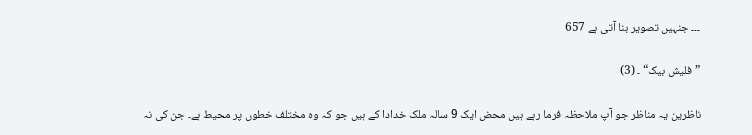۔۔۔ جنہیں تصویر بنا آتی ہے 657

”فلیش بیک“ ۔ (3)

ناظرین یہ مناظر جو آپ ملاحظہ فرما رہے ہیں محض ایک 9 سالہ ملک خدادا کے ہیں جو کہ وہ مختلف خطوں پر محیط ہے۔ جن کی نہ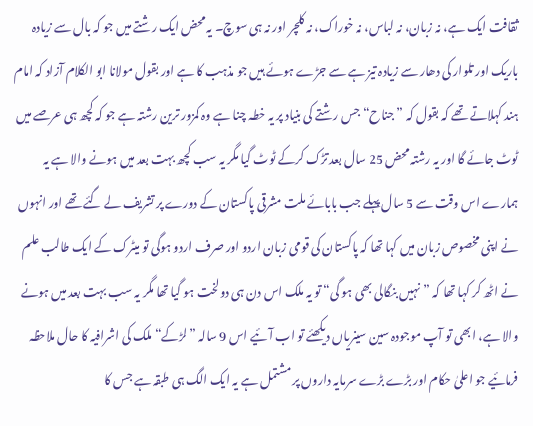ثقافت ایک ہے، نہ زبان، نہ لباس، نہ خوراک، نہ کلچر اور نہ ہی سوچ۔ یہ محض ایک رشتے میں جو کہ بال سے زیادہ باریک اور تلوار کی دھار سے زیادہ تیز ہے سے جڑے ہوئے ہیں جو مذہب کا ہے اور بقول مولانا ابو الکلام آزاد کہ امام ہند کہلاتے تھے کہ بقول کہ ”جناح“ جس رشتے کی بنیاد پر یہ خطہ چنا ہے وہ کمزور ترین رشتہ ہے جو کہ کچھ ہی عرصے میں ٹوٹ جائے گا اور یہ رشتہ محض 25 سال بعد تڑک کرکے ٹوٹ گیا مگر یہ سب کچھ بہت بعد میں ہونے والا ہے یہ ہمارے اس وقت سے 5 سال پہلے جب بابائے ملت مشرقی پاکستان کے دورے پر تشریف لے گئے تھے اور انہوں نے اپنی مخصوص زبان میں کہا تھا کہ پاکستان کی قومی زبان اردو اور صرف اردو ہوگی تو میٹرک کے ایک طالب علم نے اٹھ کر کہا تھا کہ ”نہیں بنگالی بھی ہو گی“ تو یہ ملک اس دن ہی دولخت ہو گیا تھا مگر یہ سب بہت بعد میں ہونے والا ہے، ابھی تو آپ موجودہ سین سینریاں دیکھئے تو اب آئیے اس 9 سالہ ”لڑکے“ ملک کی اشرافیہ کا حال ملاحظہ فرمائیے جو اعلیٰ حکام اور بڑے بڑے سرمایہ داروں پر مشتمل ہے یہ ایک الگ ہی طبقہ ہے جس کا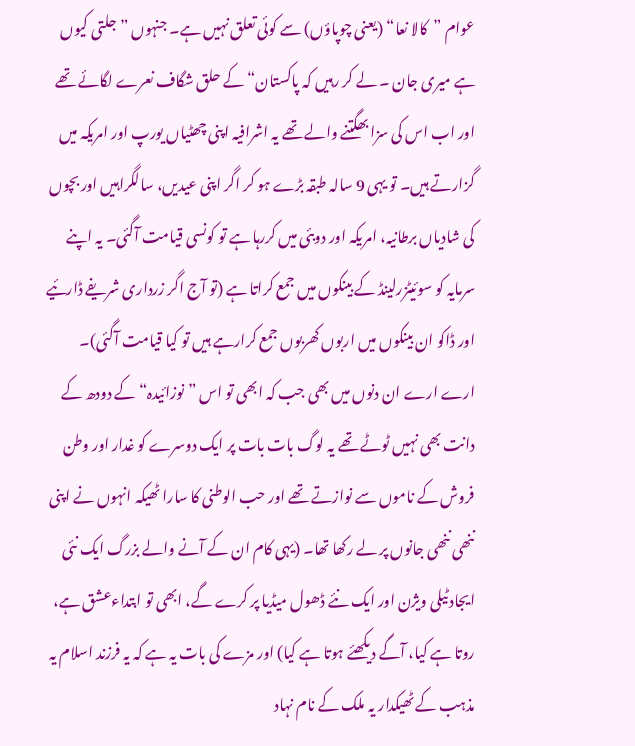عوام ”کالا نعا“ (یعنی چوپاؤں) سے کوئی تعلق نہیں ہے۔ جنہوں ”جلتی کیوں ہے میری جان ۔ لے کر رہیں کہ پاکستان“ کے حلق شگاف نعرے لگائے تھے اور اب اس کی سزا بھگتنے والے تھے یہ اشرافیہ اپنی چھٹیاں یورپ اور امریکہ میں گزارتے ہیں۔ تو یہی 9 سالہ طبقہ بڑے ہو کر اگر اپنی عیدیں، سالگراہیں اور بچوں کی شادیاں برطانیہ، امریکہ اور دوبئی میں کررہا ہے تو کونسی قیامت آگئی۔ یہ اپنے سرمایہ کو سوئیٹزرلینڈ کے بینکوں میں جمع کراتا ہے (تو آج اگر زرداری شریفے ڈارئیے اور ڈاکو ان بینکوں میں اربوں کھربوں جمع کرارہے ہیں تو کیا قیامت آگئی)۔
ارے ارے ان دنوں میں بھی جب کہ ابھی تو اس ”نوزائیدہ“ کے دودھ کے دانت بھی نہیں ٹوٹے تھے یہ لوگ بات بات پر ایک دوسرے کو غدار اور وطن فروش کے ناموں سے نوازتے تھے اور حب الوطنی کا سارا ٹھیکہ انہوں نے اپنی ننھی ننھی جانوں پر لے رکھا تھا۔ (یہی کام ان کے آنے والے بزرگ ایک نئی ایجاد ٹیلی ویژن اور ایک نئے ڈھول میڈیا پر کرے گے، ابھی تو ابتداءعشق ہے، روتا ہے کیا، آگے دیکھئے ہوتا ہے کیا) اور مزے کی بات یہ ہے کہ یہ فرزند اسلام یہ مذہب کے ٹھیکدار یہ ملک کے نام نہاد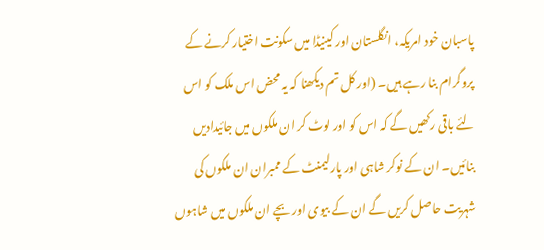پاسبان خود امریکہ، انگلستان اور کینیڈا میں سکونت اختیار کرنے کے پروگرام بنا رہے ہیں۔ (اور کل تم دیکھنا کہ یہ محض اس ملک کو اس لئے باقی رکھیں گے کہ اس کو اور لوٹ کر ان ملکوں میں جائیدادیں بنائیں۔ ان کے نوکر شاہی اور پارلیمنٹ کے ممبران ان ملکوں کی شہریت حاصل کریں گے ان کے بیوی اور بچے ان ملکوں میں شاہوں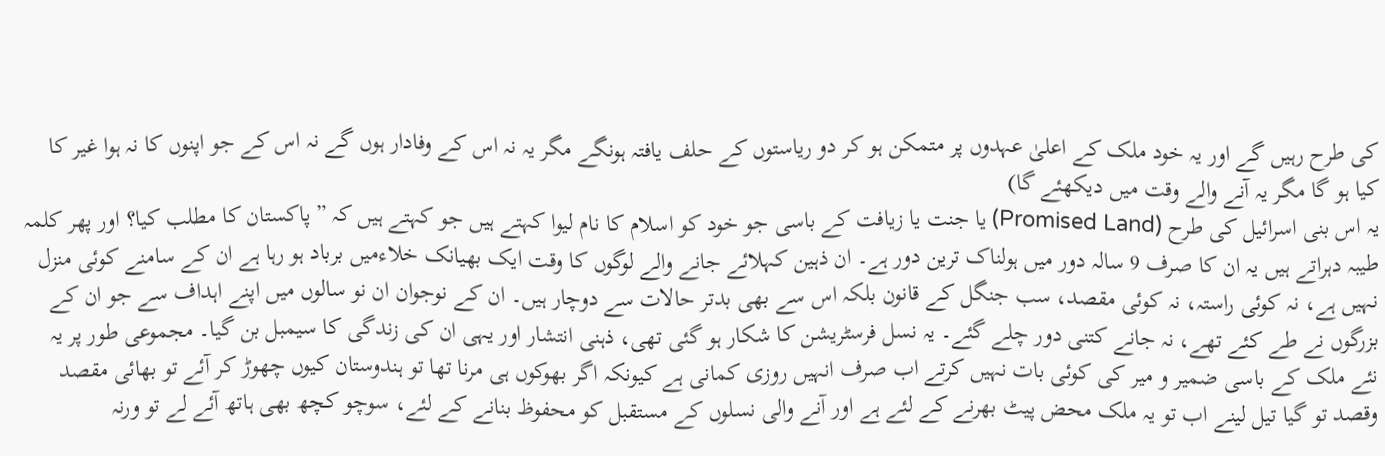کی طرح رہیں گے اور یہ خود ملک کے اعلیٰ عہدوں پر متمکن ہو کر دو ریاستوں کے حلف یافتہ ہونگے مگر یہ نہ اس کے وفادار ہوں گے نہ اس کے جو اپنوں کا نہ ہوا غیر کا کیا ہو گا مگر یہ آنے والے وقت میں دیکھئے گا)
یہ اس بنی اسرائیل کی طرح (Promised Land) یا جنت یا زیافت کے باسی جو خود کو اسلام کا نام لیوا کہتے ہیں جو کہتے ہیں کہ ”پاکستان کا مطلب کیا؟ اور پھر کلمہ طیبہ دہراتے ہیں یہ ان کا صرف 9 سالہ دور میں ہولناک ترین دور ہے۔ ان ذہین کہلائے جانے والے لوگوں کا وقت ایک بھیانک خلاءمیں برباد ہو رہا ہے ان کے سامنے کوئی منزل نہیں ہے، نہ کوئی راستہ، نہ کوئی مقصد، سب جنگل کے قانون بلکہ اس سے بھی بدتر حالات سے دوچار ہیں۔ ان کے نوجوان ان نو سالوں میں اپنے اہداف سے جو ان کے بزرگوں نے طے کئے تھے، نہ جانے کتنی دور چلے گئے۔ یہ نسل فرسٹریشن کا شکار ہو گئی تھی، ذہنی انتشار اور یہی ان کی زندگی کا سیمبل بن گیا۔ مجموعی طور پر یہ نئے ملک کے باسی ضمیر و میر کی کوئی بات نہیں کرتے اب صرف انہیں روزی کمانی ہے کیونکہ اگر بھوکوں ہی مرنا تھا تو ہندوستان کیوں چھوڑ کر آئے تو بھائی مقصد وقصد تو گیا تیل لینے اب تو یہ ملک محض پیٹ بھرنے کے لئے ہے اور آنے والی نسلوں کے مستقبل کو محفوظ بنانے کے لئے، سوچو کچھ بھی ہاتھ آئے لے تو ورنہ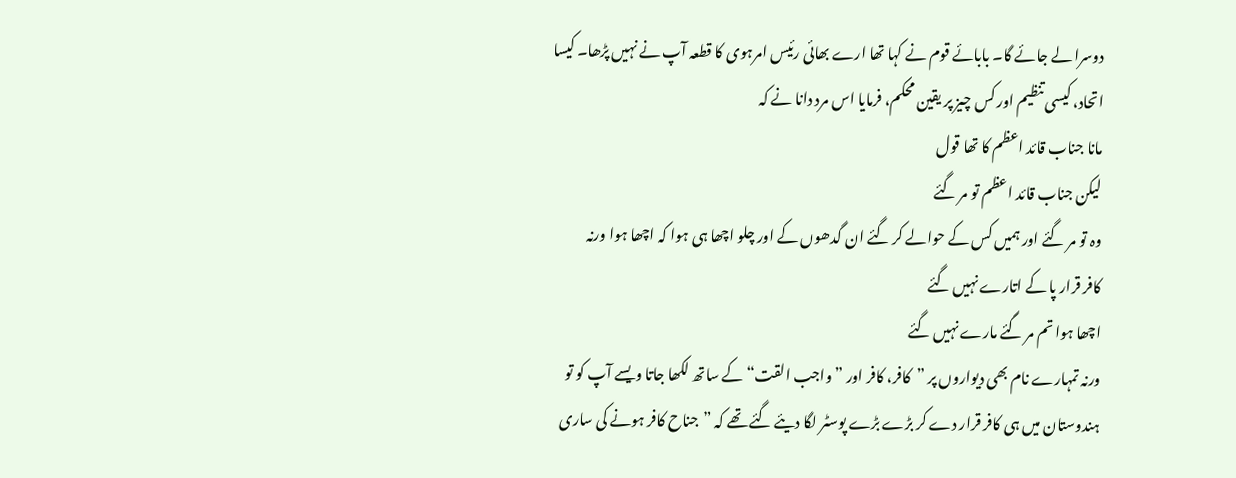دوسرا لے جائے گا۔ بابائے قوم نے کہا تھا ارے بھائی رئیس امرہوی کا قطعہ آپ نے نہیں پڑھا۔ کیسا اتحاد، کیسی تنظیم اور کس چیز پر یقین محکم، فرمایا اس مرد دانا نے کہ
مانا جناب قائد اعظم کا تھا قول
لیکن جناب قائد اعظم تو مر گئے
وہ تو مر گئے اور ہمیں کس کے حوالے کر گئے ان گدھوں کے اور چلو اچھا ہی ہوا کہ اچھا ہوا ورنہ
کافر قرار پا کے اتارے نہیں گئے
اچھا ہوا تم مر گئے مارے نہیں گئے
ورنہ تمہارے نام بھی دیواروں پر ”کافر، کافر اور ”واجب القت“ کے ساتھ لکھا جاتا ویسے آپ کو تو ہندوستان میں ہی کافر قرار دے کر بڑے بڑے پوسٹر لگا دیئے گئے تھے کہ ”جناح کافر ہونے کی ساری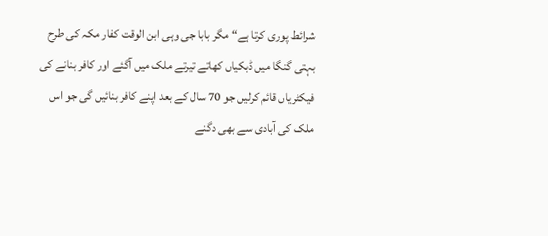شرائط پوری کرتا ہے“ مگر بابا جی وہی ابن الوقت کفار مکہ کی طرح بہتی گنگا میں ڈبکیاں کھاتے تیرتے ملک میں آگئے اور کافر بنانے کی فیکٹریاں قائم کرلیں جو 70 سال کے بعد اپنے کافر بنائیں گی جو اس ملک کی آبادی سے بھی دگنے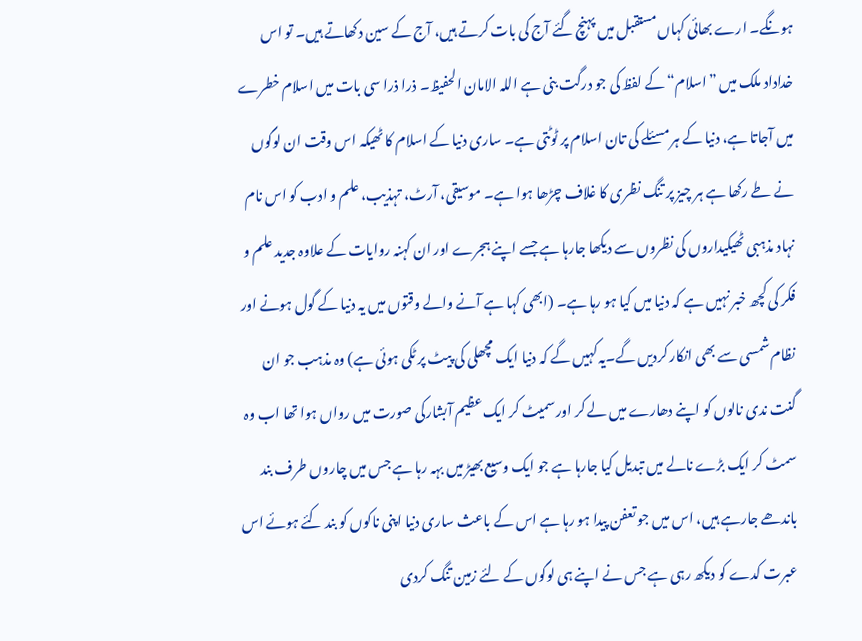ہونگے۔ ارے بھائی کہاں مستقبل میں پہنچ گئے آج کی بات کرتے ہیں، آج کے سین دکھاتے ہیں۔ تو اس خداداد ملک میں ”اسلام“ کے لفظ کی جو درگت بنی ہے اللہ الامان الحفیظ۔ ذرا ذرا سی بات میں اسلام خطرے میں آجاتا ہے، دنیا کے ہر مسئلے کی تان اسلام پر ٹوٹتی ہے۔ ساری دنیا کے اسلام کا ٹھیکہ اس وقت ان لوگوں نے طے رکھا ہے ہر چیز پر تنگ نظری کا غلاف چڑھا ہوا ہے۔ موسیقی، آرٹ، تہذیب، علم و ادب کو اس نام نہاد مذہبی ٹھیکیداروں کی نظروں سے دیکھا جارہا ہے جسے اپنے ہجرے اور ان کہنہ روایات کے علاوہ جدید علم و فکر کی کچھ خبر نہیں ہے کہ دنیا میں کیا ہو رہا ہے۔ (ابھی کہا ہے آنے والے وقتوں میں یہ دنیا کے گول ہونے اور نظام شمسی سے بھی انکار کردیں گے۔یہ کہیں گے کہ دنیا ایک مچھلی کی پیٹ پر ٹکی ہوئی ہے) وہ مذہب جو ان گنت ندی نالوں کو اپنے دھارے میں لے کر اور سمیٹ کر ایک عظیم آبشارکی صورت میں رواں ہوا تھا اب وہ سمٹ کر ایک بڑے نالے میں تبدیل کیا جارہا ہے جو ایک وسیع بھیڑ میں بہہ رہا ہے جس میں چاروں طرف بند باندھے جارہے ہیں، اس میں جو تعفن پیدا ہو رہا ہے اس کے باعث ساری دنیا اپنی ناکوں کو بند کئے ہوئے اس عبرت کدے کو دیکھ رہی ہے جس نے اپنے ہی لوگوں کے لئے زمین تنگ کردی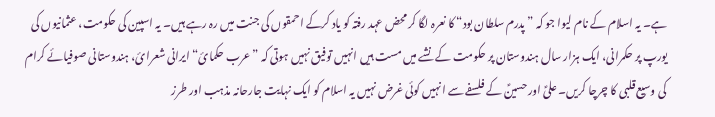ہے۔ یہ اسلام کے نام لیوا جو کہ ”پدرم سلطان بود“ کا نعرہ لگا کر محض عہد رفتہ کو یاد کرکے احمقوں کی جنت میں رہ رہے ہیں۔ یہ اسپین کی حکومت، عثمانیوں کی یورپ پر حکمرانی، ایک ہزار سال ہندوستان پر حکومت کے نشے میں مست ہیں انہیں توفیق نہیں ہوتی کہ ”عرب حکمائ“ ایرانی شعرائ، ہندوستانی صوفیائے کرام کی وسیع قلبی کا چرچا کریں۔ علیؑ اور حسینؑ کے فلسفے سے انہیں کوئی غرض نہیں یہ اسلام کو ایک نہایت جارحانہ مذہب اور طرز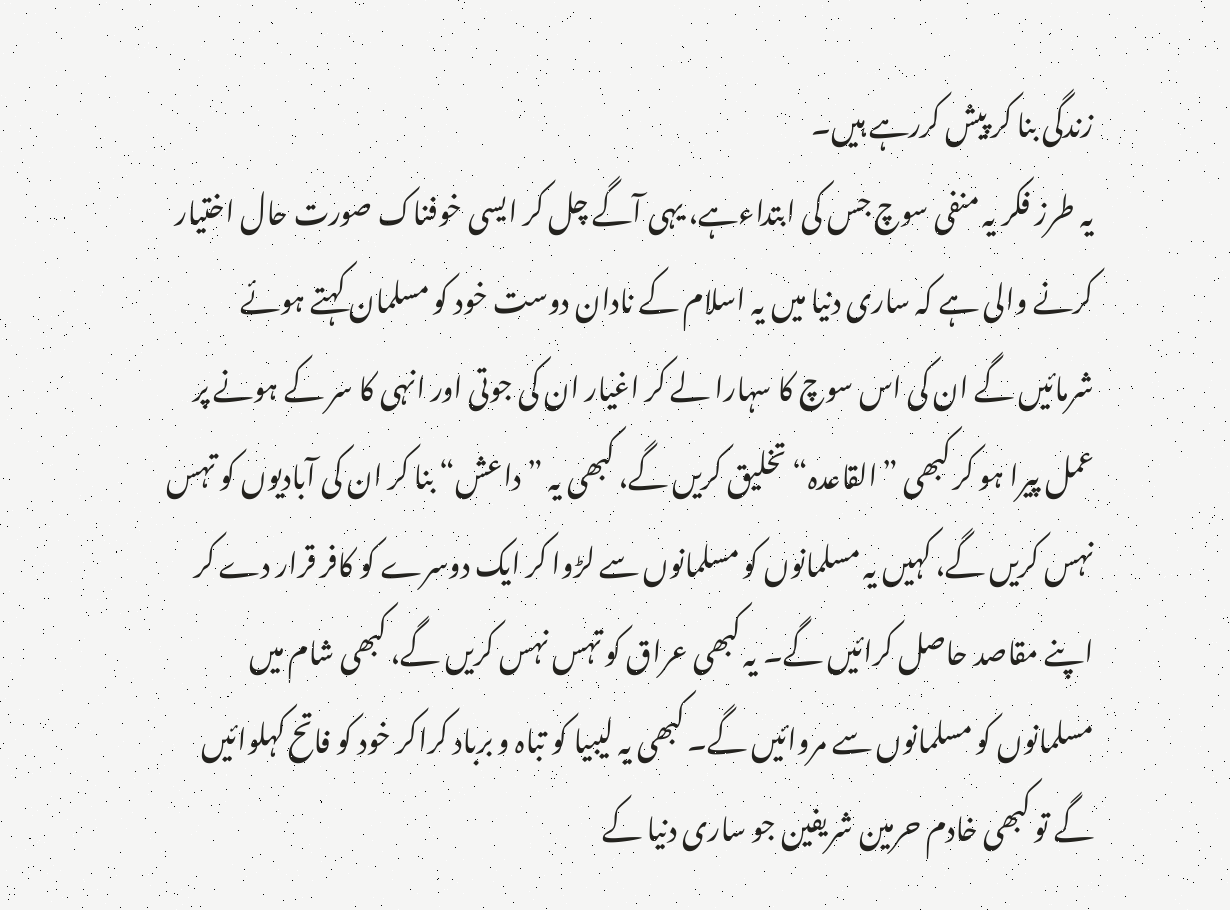زندگی بنا کر پیش کررہے ہیں۔
یہ طرز فکر یہ منفی سوچ جس کی ابتداءہے، یہی آگے چل کر ایسی خوفناک صورت حال اختیار کرنے والی ہے کہ ساری دنیا میں یہ اسلام کے نادان دوست خود کو مسلمان کہتے ہوئے شرمائیں گے ان کی اس سوچ کا سہارا لے کر اغیار ان کی جوتی اور انہی کا سر کے ہونے پر عمل پیرا ہو کر کبھی ”القاعدہ“ تخلیق کریں گے، کبھی یہ ”داعش“ بنا کر ان کی آبادیوں کو تہس نہس کریں گے، کہیں یہ مسلمانوں کو مسلمانوں سے لڑوا کر ایک دوسرے کو کافر قرار دے کر اپنے مقاصد حاصل کرائیں گے۔ یہ کبھی عراق کو تہس نہس کریں گے، کبھی شام میں مسلمانوں کو مسلمانوں سے مروائیں گے۔ کبھی یہ لیبیا کو تباہ و برباد کراکر خود کو فاتح کہلوائیں گے تو کبھی خادم حرمین شریفین جو ساری دنیا کے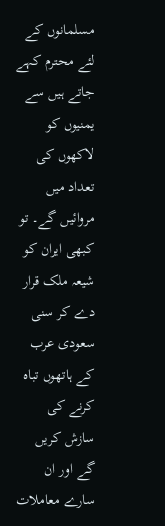مسلمانوں کے لئے محترم کہے جاتے ہیں سے یمنیوں کو لاکھوں کی تعداد میں مروائیں گے۔ تو کبھی ایران کو شیعہ ملک قرار دے کر سنی سعودی عرب کے ہاتھوں تباہ کرنے کی سازش کریں گے اور ان سارے معاملات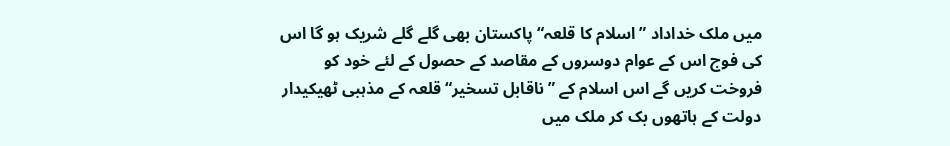میں ملک خداداد ”اسلام کا قلعہ“ پاکستان بھی گلے گلے شریک ہو گا اس کی فوج اس کے عوام دوسروں کے مقاصد کے حصول کے لئے خود کو فروخت کریں گے اس اسلام کے ”ناقابل تسخیر“ قلعہ کے مذہبی ٹھیکیدار دولت کے ہاتھوں بک کر ملک میں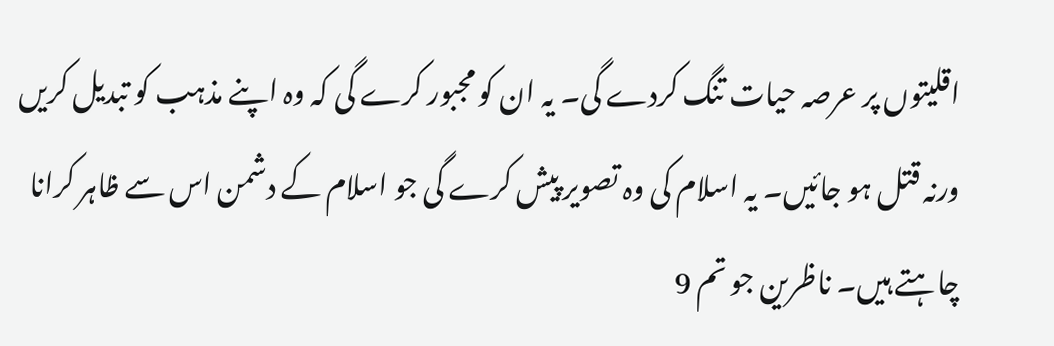اقلیتوں پر عرصہ حیات تنگ کردے گی۔ یہ ان کو مجبور کرے گی کہ وہ اپنے مذہب کو تبدیل کریں ورنہ قتل ہو جائیں۔ یہ اسلام کی وہ تصویر پیش کرے گی جو اسلام کے دشمن اس سے ظاہر کرانا چاہتے ہیں۔ ناظرین جو تم 9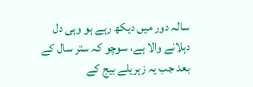سالہ دور میں دیکھ رہے ہو وہی دل دہلانے والا ہے، سوچو کہ ستر سال کے بعد جب یہ زہریلے بیج کے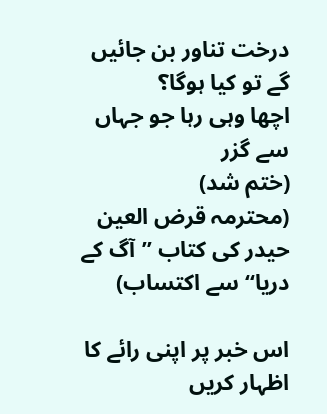درخت تناور بن جائیں گے تو کیا ہوگا؟
اچھا وہی رہا جو جہاں سے گزر
(ختم شد)
(محترمہ قرض العین حیدر کی کتاب ”آگ کے دریا“ سے اکتساب)

اس خبر پر اپنی رائے کا اظہار کریں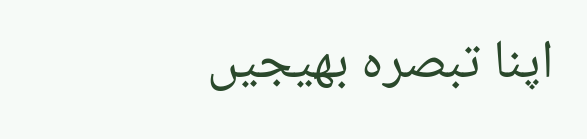اپنا تبصرہ بھیجیں